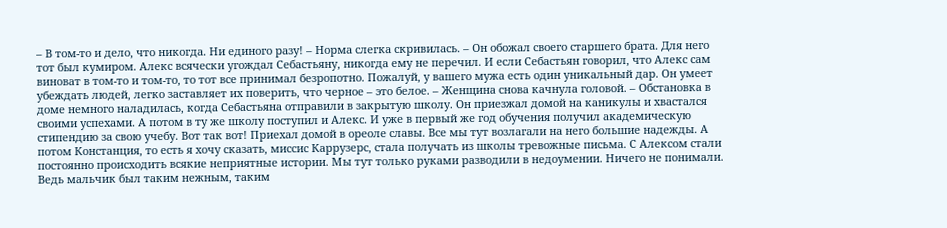– В том-то и дело, что никогда. Ни единого разу! – Норма слегка скривилась. – Он обожал своего старшего брата. Для него тот был кумиром. Алекс всячески угождал Себастьяну, никогда ему не перечил. И если Себастьян говорил, что Алекс сам виноват в том-то и том-то, то тот все принимал безропотно. Пожалуй, у вашего мужа есть один уникальный дар. Он умеет убеждать людей, легко заставляет их поверить, что черное – это белое. – Женщина снова качнула головой. – Обстановка в доме немного наладилась, когда Себастьяна отправили в закрытую школу. Он приезжал домой на каникулы и хвастался своими успехами. А потом в ту же школу поступил и Алекс. И уже в первый же год обучения получил академическую стипендию за свою учебу. Вот так вот! Приехал домой в ореоле славы. Все мы тут возлагали на него большие надежды. А потом Констанция, то есть я хочу сказать, миссис Каррузерс, стала получать из школы тревожные письма. С Алексом стали постоянно происходить всякие неприятные истории. Мы тут только руками разводили в недоумении. Ничего не понимали. Ведь мальчик был таким нежным, таким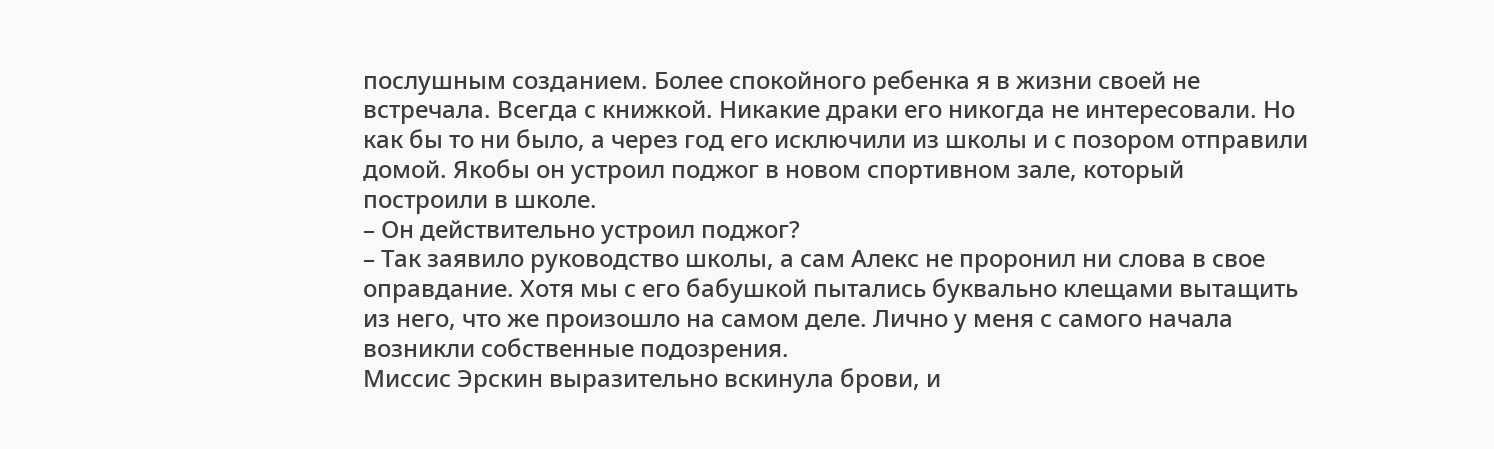послушным созданием. Более спокойного ребенка я в жизни своей не встречала. Всегда с книжкой. Никакие драки его никогда не интересовали. Но как бы то ни было, а через год его исключили из школы и с позором отправили домой. Якобы он устроил поджог в новом спортивном зале, который построили в школе.
– Он действительно устроил поджог?
– Так заявило руководство школы, а сам Алекс не проронил ни слова в свое оправдание. Хотя мы с его бабушкой пытались буквально клещами вытащить из него, что же произошло на самом деле. Лично у меня с самого начала возникли собственные подозрения.
Миссис Эрскин выразительно вскинула брови, и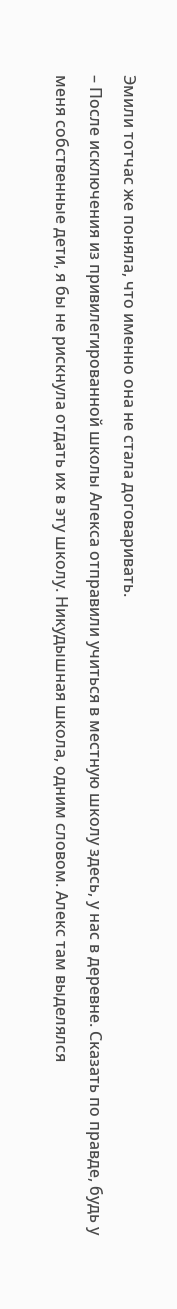Эмили тотчас же поняла, что именно она не стала договаривать.
– После исключения из привилегированной школы Алекса отправили учиться в местную школу здесь, у нас в деревне. Сказать по правде, будь у меня собственные дети, я бы не рискнула отдать их в эту школу. Никудышная школа, одним словом. Алекс там выделялся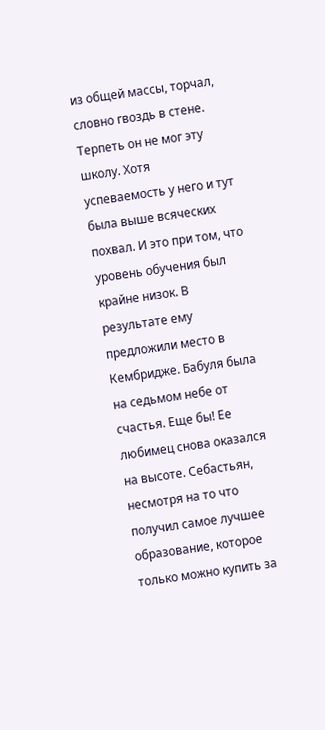из общей массы, торчал, словно гвоздь в стене. Терпеть он не мог эту школу. Хотя успеваемость у него и тут была выше всяческих похвал. И это при том, что уровень обучения был крайне низок. В результате ему предложили место в Кембридже. Бабуля была на седьмом небе от счастья. Еще бы! Ее любимец снова оказался на высоте. Себастьян, несмотря на то что получил самое лучшее образование, которое только можно купить за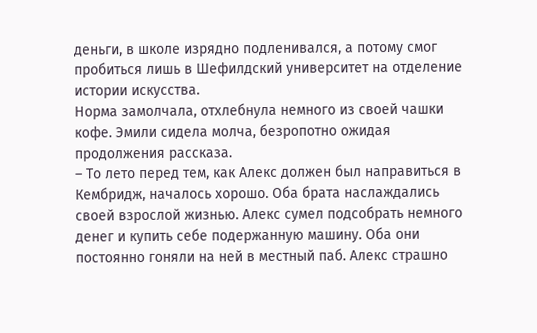деньги, в школе изрядно подленивался, а потому смог пробиться лишь в Шефилдский университет на отделение истории искусства.
Норма замолчала, отхлебнула немного из своей чашки кофе. Эмили сидела молча, безропотно ожидая продолжения рассказа.
– То лето перед тем, как Алекс должен был направиться в Кембридж, началось хорошо. Оба брата наслаждались своей взрослой жизнью. Алекс сумел подсобрать немного денег и купить себе подержанную машину. Оба они постоянно гоняли на ней в местный паб. Алекс страшно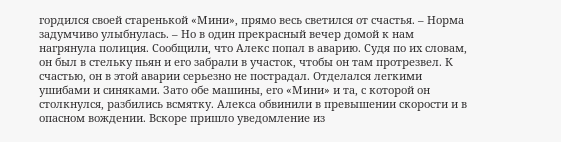гордился своей старенькой «Мини», прямо весь светился от счастья. – Норма задумчиво улыбнулась. – Но в один прекрасный вечер домой к нам нагрянула полиция. Сообщили, что Алекс попал в аварию. Судя по их словам, он был в стельку пьян и его забрали в участок, чтобы он там протрезвел. К счастью, он в этой аварии серьезно не пострадал. Отделался легкими ушибами и синяками. Зато обе машины, его «Мини» и та, с которой он столкнулся, разбились всмятку. Алекса обвинили в превышении скорости и в опасном вождении. Вскоре пришло уведомление из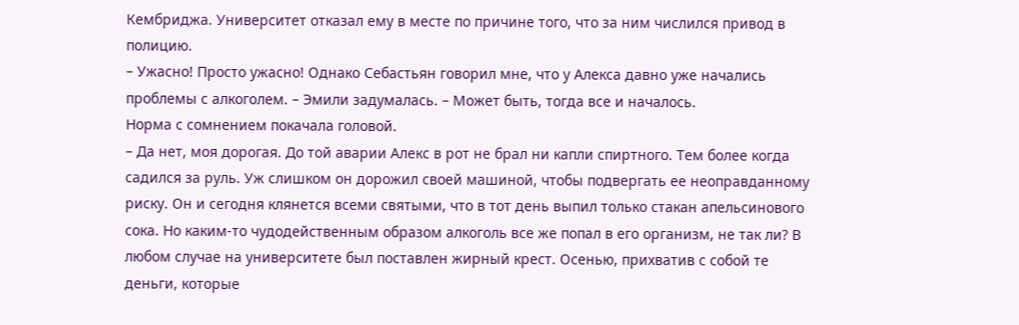Кембриджа. Университет отказал ему в месте по причине того, что за ним числился привод в полицию.
– Ужасно! Просто ужасно! Однако Себастьян говорил мне, что у Алекса давно уже начались проблемы с алкоголем. – Эмили задумалась. – Может быть, тогда все и началось.
Норма с сомнением покачала головой.
– Да нет, моя дорогая. До той аварии Алекс в рот не брал ни капли спиртного. Тем более когда садился за руль. Уж слишком он дорожил своей машиной, чтобы подвергать ее неоправданному риску. Он и сегодня клянется всеми святыми, что в тот день выпил только стакан апельсинового сока. Но каким-то чудодейственным образом алкоголь все же попал в его организм, не так ли? В любом случае на университете был поставлен жирный крест. Осенью, прихватив с собой те деньги, которые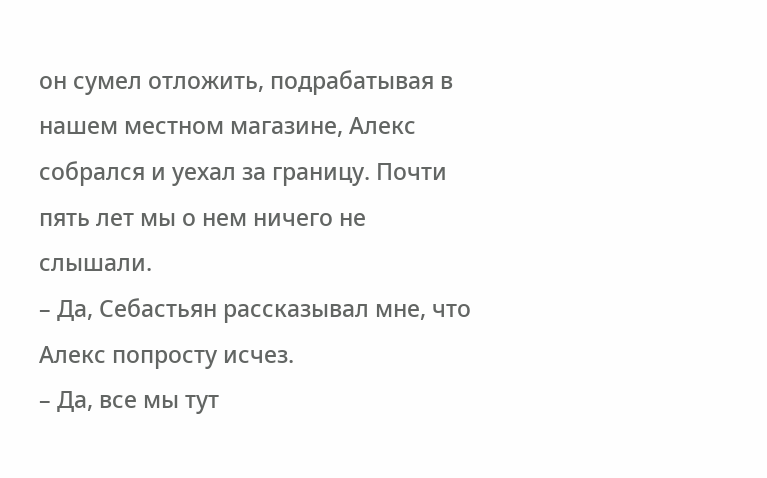он сумел отложить, подрабатывая в нашем местном магазине, Алекс собрался и уехал за границу. Почти пять лет мы о нем ничего не слышали.
– Да, Себастьян рассказывал мне, что Алекс попросту исчез.
– Да, все мы тут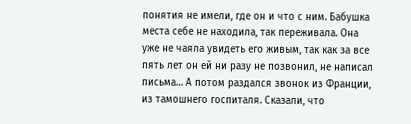понятия не имели, где он и что с ним. Бабушка места себе не находила, так переживала. Она уже не чаяла увидеть его живым, так как за все пять лет он ей ни разу не позвонил, не написал письма… А потом раздался звонок из Франции, из тамошнего госпиталя. Сказали, что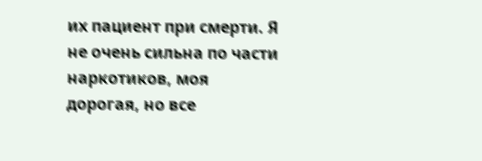их пациент при смерти. Я не очень сильна по части наркотиков, моя дорогая, но все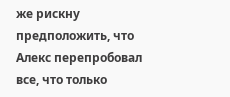же рискну предположить, что Алекс перепробовал все, что только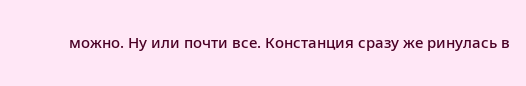можно. Ну или почти все. Констанция сразу же ринулась в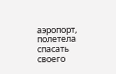аэропорт, полетела спасать своего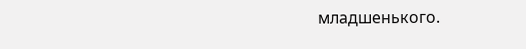младшенького.